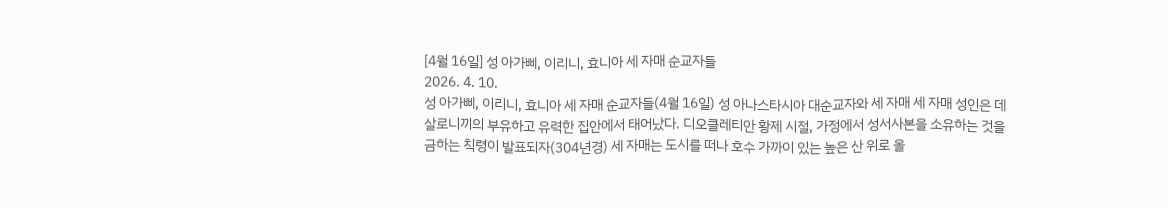[4월 16일] 성 아가삐, 이리니, 효니아 세 자매 순교자들
2026. 4. 10.
성 아가삐, 이리니, 효니아 세 자매 순교자들(4월 16일) 성 아나스타시아 대순교자와 세 자매 세 자매 성인은 데살로니끼의 부유하고 유력한 집안에서 태어났다. 디오클레티안 황제 시절, 가정에서 성서사본을 소유하는 것을 금하는 칙령이 발표되자(304년경) 세 자매는 도시를 떠나 호수 가까이 있는 높은 산 위로 올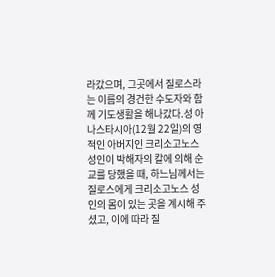라갔으며, 그곳에서 질로스라는 이름의 경건한 수도자와 함께 기도생활을 해나갔다.성 아나스타시아(12월 22일)의 영적인 아버지인 크리소고노스 성인이 박해자의 칼에 의해 순교를 당했을 때, 하느님께서는 질로스에게 크리소고노스 성인의 몸이 있는 곳을 계시해 주셨고, 이에 따라 질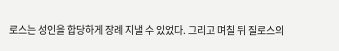로스는 성인을 합당하게 장례 지낼 수 있었다. 그리고 며칠 뒤 질로스의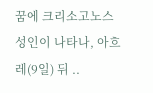꿈에 크리소고노스 성인이 나타나, 아흐레(9일) 뒤 ..